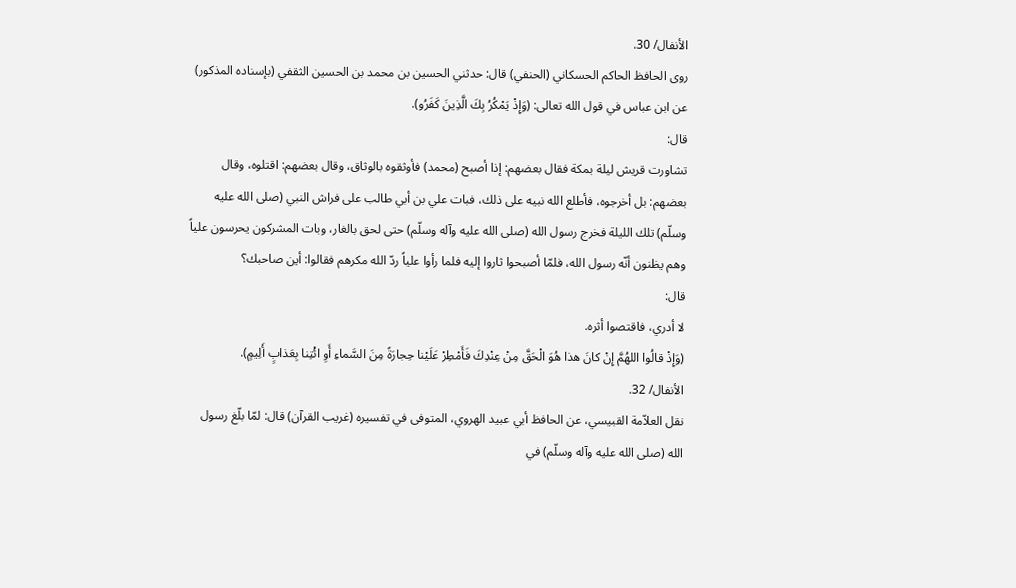الأنفال/ 30.
روى الحافظ الحاكم الحسكاني (الحنفي) قال: حدثني الحسين بن محمد بن الحسين الثقفي (بإسناده المذكور) عن ابن عباس في قول الله تعالى: (وَإِذْ يَمْكُرُ بِكَ الَّذِينَ كَفَرُو).
قال:
تشاورت قريش ليلة بمكة فقال بعضهم: إذا أصبح (محمد) فأوثقوه بالوثاق، وقال بعضهم: اقتلوه، وقال بعضهم: بل أخرجوه، فأطلع الله نبيه على ذلك، فبات علي بن أبي طالب على فراش النبي (صلى الله عليه وسلّم) تلك الليلة فخرج رسول الله (صلى الله عليه وآله وسلّم) حتى لحق بالغار، وبات المشركون يحرسون علياً وهم يظنون أنّه رسول الله، فلمّا أصبحوا ثاروا إليه فلما رأوا علياً ردّ الله مكرهم فقالوا: أين صاحبك؟
قال:
لا أدري، فاقتصوا أثره.
(وَإِذْ قالُوا اللهُمَّ إِنْ كانَ هذا هُوَ الْحَقَّ مِنْ عِنْدِكَ فَأَمْطِرْ عَلَيْنا حِجارَةً مِنَ السَّماءِ أَوِ ائْتِنا بِعَذابٍ أَلِيمٍ).
الأنفال/ 32.
نقل العلاّمة القبيسي، عن الحافظ أبي عبيد الهروي، المتوفى في تفسيره (غريب القرآن) قال: لمّا بلّغ رسول الله (صلى الله عليه وآله وسلّم) في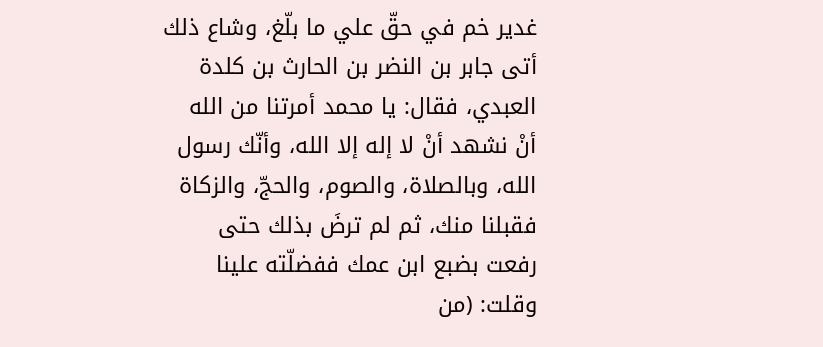غدير خم في حقّ علي ما بلّغ، وشاع ذلك أتى جابر بن النضر بن الحارث بن كلدة العبدي، فقال: يا محمد أمرتنا من الله أنْ نشهد أنْ لا إله إلا الله، وأنّك رسول الله، وبالصلاة، والصوم، والحجّ، والزكاة فقبلنا منك، ثم لم ترضَ بذلك حتى رفعت بضبع ابن عمك ففضلّته علينا وقلت: (من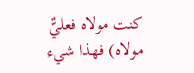كنت مولاه فعليٌّ مولاه) فهذا شيء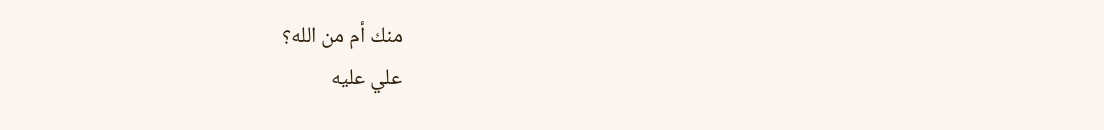منك أم من الله؟
علي عليه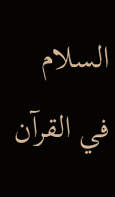السلام في القرآن